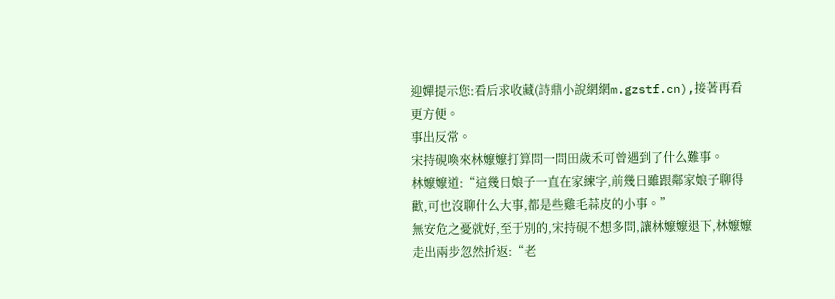迎嬋提示您:看后求收藏(詩鼎小說網網m.gzstf.cn),接著再看更方便。
事出反常。
宋持硯喚來林嬤嬤打算問一問田歲禾可曾遇到了什么難事。
林嬤嬤道:“這幾日娘子一直在家練字,前幾日雖跟鄰家娘子聊得歡,可也沒聊什么大事,都是些雞毛蒜皮的小事。”
無安危之憂就好,至于別的,宋持硯不想多問,讓林嬤嬤退下,林嬤嬤走出兩步忽然折返:“老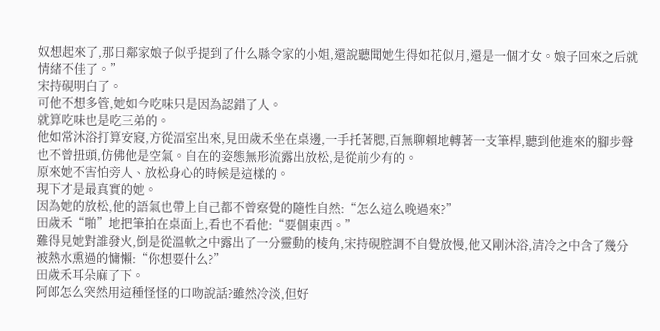奴想起來了,那日鄰家娘子似乎提到了什么縣令家的小姐,還說聽聞她生得如花似月,還是一個才女。娘子回來之后就情緒不佳了。”
宋持硯明白了。
可他不想多管,她如今吃味只是因為認錯了人。
就算吃味也是吃三弟的。
他如常沐浴打算安寢,方從湢室出來,見田歲禾坐在桌邊,一手托著腮,百無聊賴地轉著一支筆桿,聽到他進來的腳步聲也不曾扭頭,仿佛他是空氣。自在的姿態無形流露出放松,是從前少有的。
原來她不害怕旁人、放松身心的時候是這樣的。
現下才是最真實的她。
因為她的放松,他的語氣也帶上自己都不曾察覺的隨性自然:“怎么這么晚過來?”
田歲禾“啪”地把筆拍在桌面上,看也不看他:“要個東西。”
難得見她對誰發火,倒是從溫軟之中露出了一分靈動的棱角,宋持硯腔調不自覺放慢,他又剛沐浴,清冷之中含了幾分被熱水熏過的慵懶:“你想要什么?”
田歲禾耳朵麻了下。
阿郎怎么突然用這種怪怪的口吻說話?雖然冷淡,但好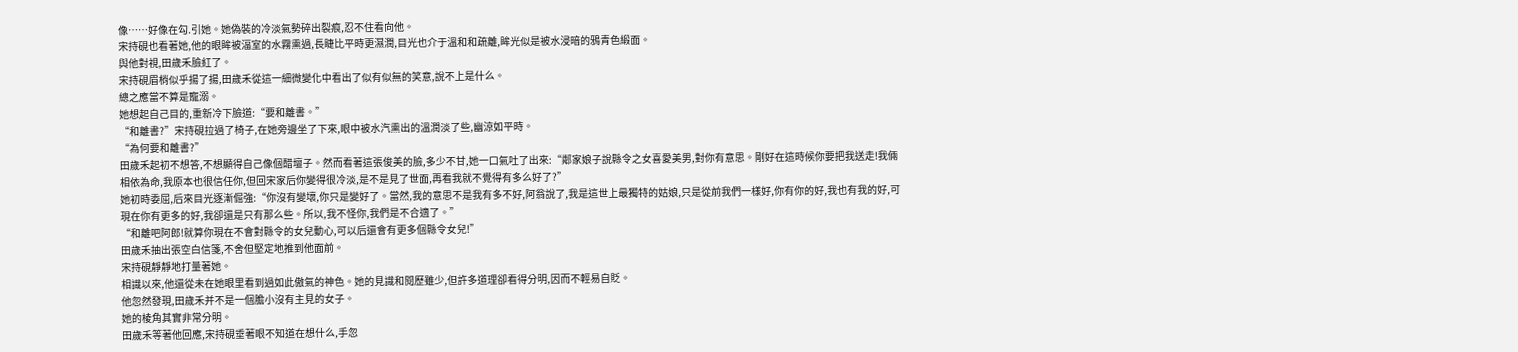像……好像在勾.引她。她偽裝的冷淡氣勢碎出裂痕,忍不住看向他。
宋持硯也看著她,他的眼眸被湢室的水霧熏過,長睫比平時更濕潤,目光也介于溫和和疏離,眸光似是被水浸暗的鴉青色緞面。
與他對視,田歲禾臉紅了。
宋持硯眉梢似乎揚了揚,田歲禾從這一細微變化中看出了似有似無的笑意,說不上是什么。
總之應當不算是寵溺。
她想起自己目的,重新冷下臉道:“要和離書。”
“和離書?”宋持硯拉過了椅子,在她旁邊坐了下來,眼中被水汽熏出的溫潤淡了些,幽涼如平時。
“為何要和離書?”
田歲禾起初不想答,不想顯得自己像個醋壇子。然而看著這張俊美的臉,多少不甘,她一口氣吐了出來:“鄰家娘子說縣令之女喜愛美男,對你有意思。剛好在這時候你要把我送走!我倆相依為命,我原本也很信任你,但回宋家后你變得很冷淡,是不是見了世面,再看我就不覺得有多么好了?”
她初時委屈,后來目光逐漸倔強:“你沒有變壞,你只是變好了。當然,我的意思不是我有多不好,阿翁說了,我是這世上最獨特的姑娘,只是從前我們一樣好,你有你的好,我也有我的好,可現在你有更多的好,我卻還是只有那么些。所以,我不怪你,我們是不合適了。”
“和離吧阿郎!就算你現在不會對縣令的女兒動心,可以后還會有更多個縣令女兒!”
田歲禾抽出張空白信箋,不舍但堅定地推到他面前。
宋持硯靜靜地打量著她。
相識以來,他還從未在她眼里看到過如此傲氣的神色。她的見識和閱歷雖少,但許多道理卻看得分明,因而不輕易自貶。
他忽然發現,田歲禾并不是一個膽小沒有主見的女子。
她的棱角其實非常分明。
田歲禾等著他回應,宋持硯垂著眼不知道在想什么,手忽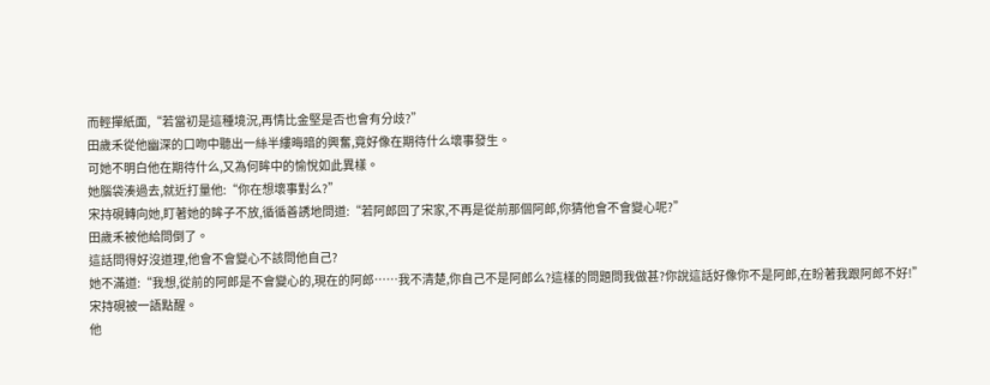而輕撣紙面,“若當初是這種境況,再情比金堅是否也會有分歧?”
田歲禾從他幽深的口吻中聽出一絲半縷晦暗的興奮,竟好像在期待什么壞事發生。
可她不明白他在期待什么,又為何眸中的愉悅如此異樣。
她腦袋湊過去,就近打量他:“你在想壞事對么?”
宋持硯轉向她,盯著她的眸子不放,循循善誘地問道:“若阿郎回了宋家,不再是從前那個阿郎,你猜他會不會變心呢?”
田歲禾被他給問倒了。
這話問得好沒道理,他會不會變心不該問他自己?
她不滿道:“我想,從前的阿郎是不會變心的,現在的阿郎……我不清楚,你自己不是阿郎么?這樣的問題問我做甚?你說這話好像你不是阿郎,在盼著我跟阿郎不好!”
宋持硯被一語點醒。
他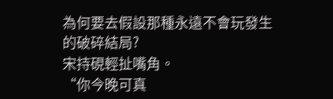為何要去假設那種永遠不會玩發生的破碎結局?
宋持硯輕扯嘴角。
“你今晚可真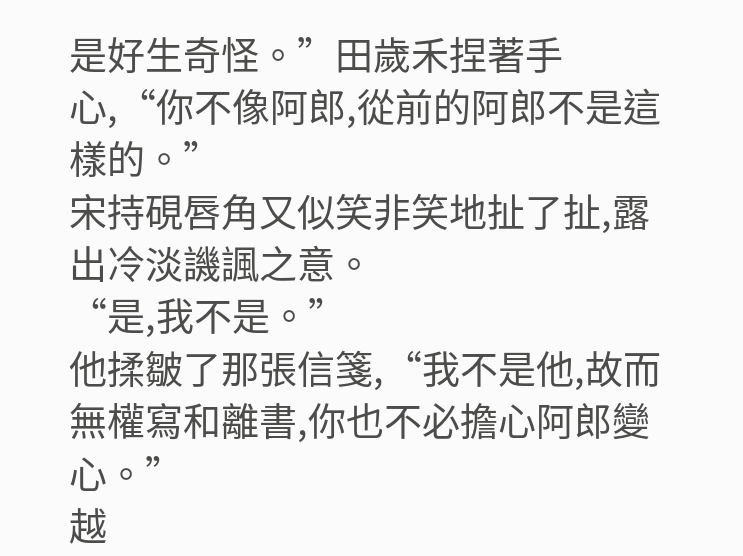是好生奇怪。”田歲禾捏著手心,“你不像阿郎,從前的阿郎不是這樣的。”
宋持硯唇角又似笑非笑地扯了扯,露出冷淡譏諷之意。
“是,我不是。”
他揉皺了那張信箋,“我不是他,故而無權寫和離書,你也不必擔心阿郎變心。”
越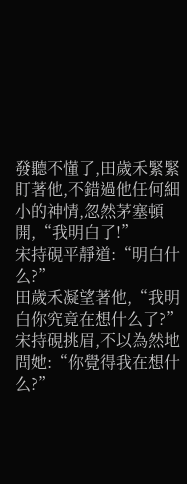發聽不懂了,田歲禾緊緊盯著他,不錯過他任何細小的神情,忽然茅塞頓開,“我明白了!”
宋持硯平靜道:“明白什么?”
田歲禾凝望著他,“我明白你究竟在想什么了?”
宋持硯挑眉,不以為然地問她:“你覺得我在想什么?”